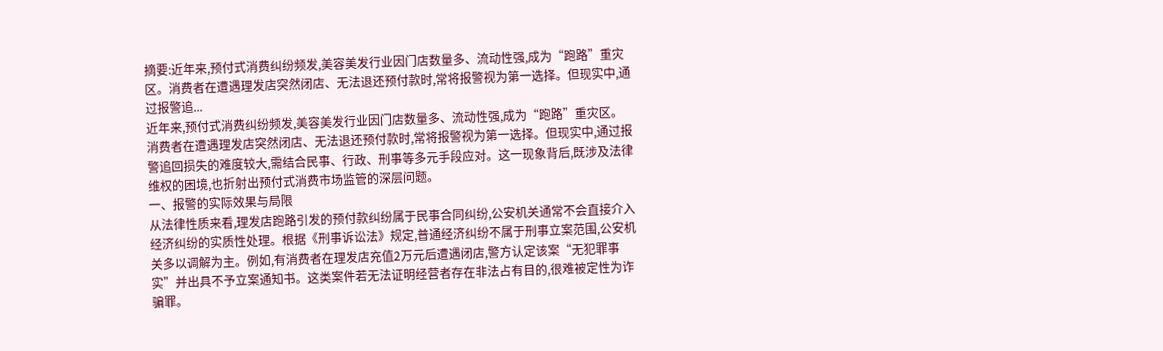摘要:近年来,预付式消费纠纷频发,美容美发行业因门店数量多、流动性强,成为“跑路”重灾区。消费者在遭遇理发店突然闭店、无法退还预付款时,常将报警视为第一选择。但现实中,通过报警追...
近年来,预付式消费纠纷频发,美容美发行业因门店数量多、流动性强,成为“跑路”重灾区。消费者在遭遇理发店突然闭店、无法退还预付款时,常将报警视为第一选择。但现实中,通过报警追回损失的难度较大,需结合民事、行政、刑事等多元手段应对。这一现象背后,既涉及法律维权的困境,也折射出预付式消费市场监管的深层问题。
一、报警的实际效果与局限
从法律性质来看,理发店跑路引发的预付款纠纷属于民事合同纠纷,公安机关通常不会直接介入经济纠纷的实质性处理。根据《刑事诉讼法》规定,普通经济纠纷不属于刑事立案范围,公安机关多以调解为主。例如,有消费者在理发店充值2万元后遭遇闭店,警方认定该案“无犯罪事实”并出具不予立案通知书。这类案件若无法证明经营者存在非法占有目的,很难被定性为诈骗罪。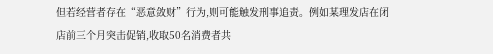但若经营者存在“恶意敛财”行为,则可能触发刑事追责。例如某理发店在闭店前三个月突击促销,收取50名消费者共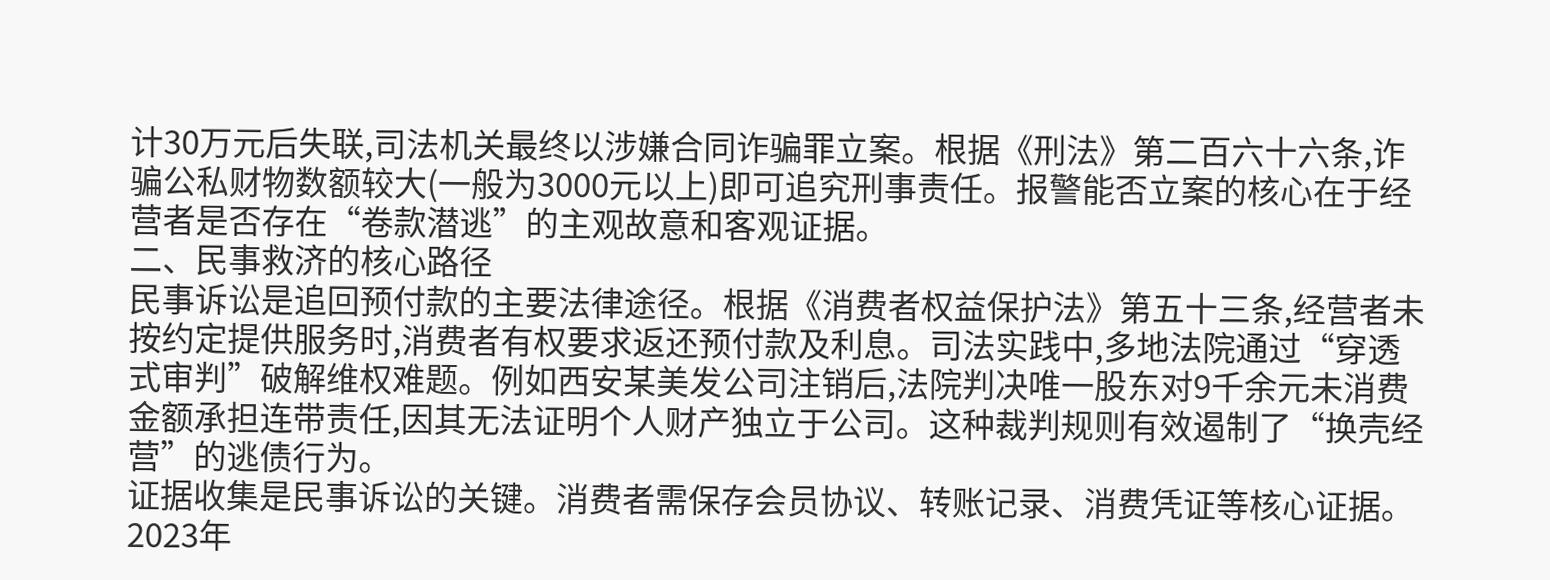计30万元后失联,司法机关最终以涉嫌合同诈骗罪立案。根据《刑法》第二百六十六条,诈骗公私财物数额较大(一般为3000元以上)即可追究刑事责任。报警能否立案的核心在于经营者是否存在“卷款潜逃”的主观故意和客观证据。
二、民事救济的核心路径
民事诉讼是追回预付款的主要法律途径。根据《消费者权益保护法》第五十三条,经营者未按约定提供服务时,消费者有权要求返还预付款及利息。司法实践中,多地法院通过“穿透式审判”破解维权难题。例如西安某美发公司注销后,法院判决唯一股东对9千余元未消费金额承担连带责任,因其无法证明个人财产独立于公司。这种裁判规则有效遏制了“换壳经营”的逃债行为。
证据收集是民事诉讼的关键。消费者需保存会员协议、转账记录、消费凭证等核心证据。2023年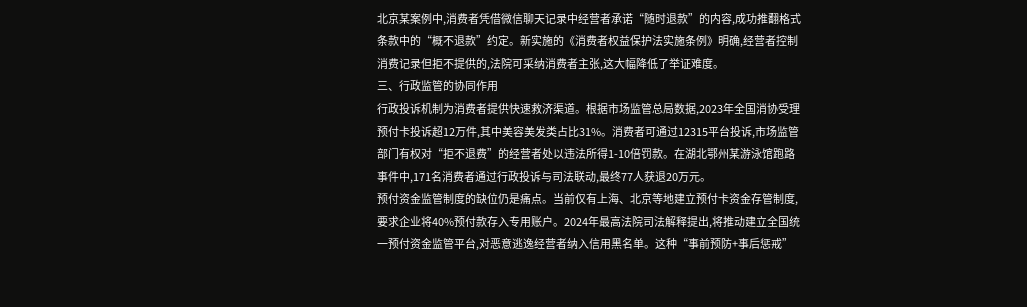北京某案例中,消费者凭借微信聊天记录中经营者承诺“随时退款”的内容,成功推翻格式条款中的“概不退款”约定。新实施的《消费者权益保护法实施条例》明确,经营者控制消费记录但拒不提供的,法院可采纳消费者主张,这大幅降低了举证难度。
三、行政监管的协同作用
行政投诉机制为消费者提供快速救济渠道。根据市场监管总局数据,2023年全国消协受理预付卡投诉超12万件,其中美容美发类占比31%。消费者可通过12315平台投诉,市场监管部门有权对“拒不退费”的经营者处以违法所得1-10倍罚款。在湖北鄂州某游泳馆跑路事件中,171名消费者通过行政投诉与司法联动,最终77人获退20万元。
预付资金监管制度的缺位仍是痛点。当前仅有上海、北京等地建立预付卡资金存管制度,要求企业将40%预付款存入专用账户。2024年最高法院司法解释提出,将推动建立全国统一预付资金监管平台,对恶意逃逸经营者纳入信用黑名单。这种“事前预防+事后惩戒”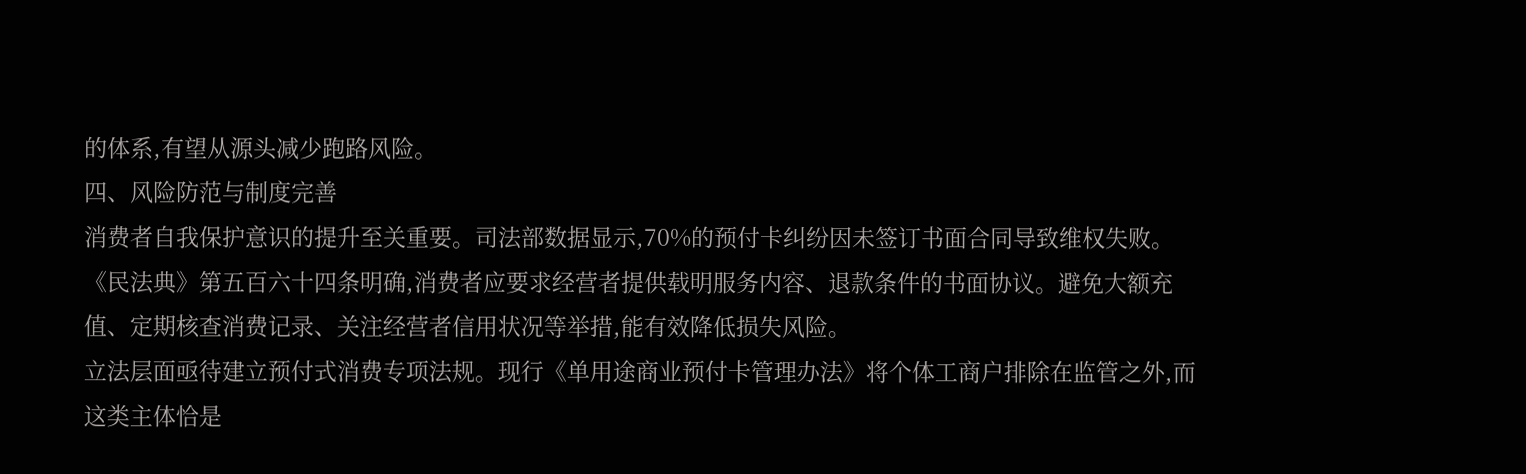的体系,有望从源头减少跑路风险。
四、风险防范与制度完善
消费者自我保护意识的提升至关重要。司法部数据显示,70%的预付卡纠纷因未签订书面合同导致维权失败。《民法典》第五百六十四条明确,消费者应要求经营者提供载明服务内容、退款条件的书面协议。避免大额充值、定期核查消费记录、关注经营者信用状况等举措,能有效降低损失风险。
立法层面亟待建立预付式消费专项法规。现行《单用途商业预付卡管理办法》将个体工商户排除在监管之外,而这类主体恰是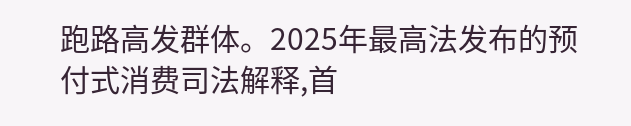跑路高发群体。2025年最高法发布的预付式消费司法解释,首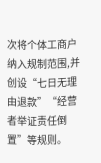次将个体工商户纳入规制范围,并创设“七日无理由退款”“经营者举证责任倒置”等规则。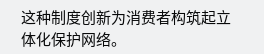这种制度创新为消费者构筑起立体化保护网络。